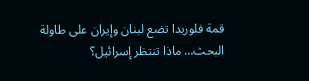قمة فلوريدا تضع لبنان وإيران على طاولة البحث… ماذا تنتظر إسرائيل؟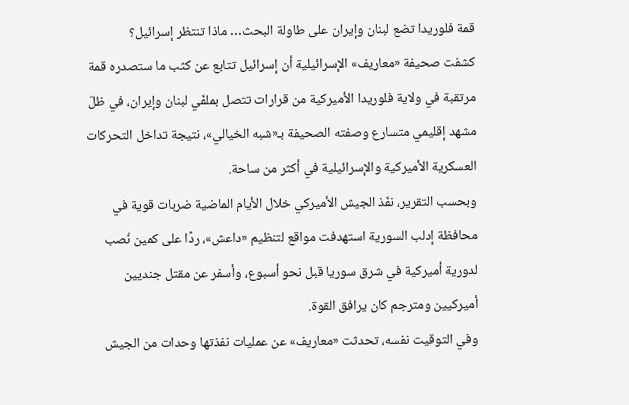قمة فلوريدا تضع لبنان وإيران على طاولة البحث… ماذا تنتظر إسرائيل؟
كشفت صحيفة «معاريف» الإسرائيلية أن إسرائيل تتابع عن كثب ما ستصدره قمة مرتقبة في ولاية فلوريدا الأميركية من قرارات تتصل بملفّي لبنان وإيران، في ظلّ مشهد إقليمي متسارع وصفته الصحيفة بـ«شبه الخيالي»، نتيجة تداخل التحركات العسكرية الأميركية والإسرائيلية في أكثر من ساحة.
وبحسب التقرير، نفّذ الجيش الأميركي خلال الأيام الماضية ضربات قوية في محافظة إدلب السورية استهدفت مواقع لتنظيم «داعش»، ردًا على كمين نُصب لدورية أميركية في شرق سوريا قبل نحو أسبوع، وأسفر عن مقتل جنديين أميركيين ومترجم كان يرافق القوة.
وفي التوقيت نفسه، تحدثت «معاريف» عن عمليات نفذتها وحدات من الجيش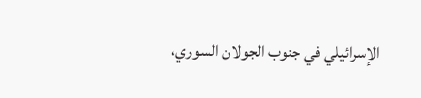الإسرائيلي في جنوب الجولان السوري،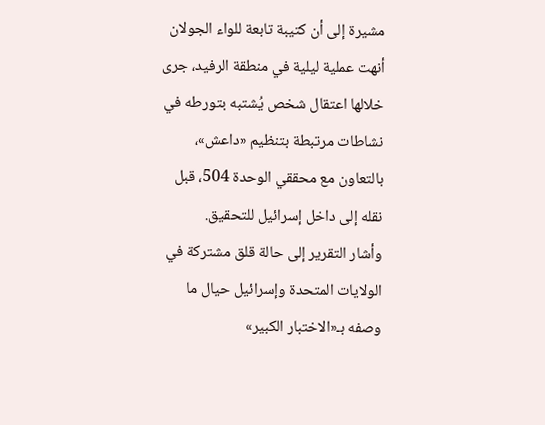مشيرة إلى أن كتيبة تابعة للواء الجولان أنهت عملية ليلية في منطقة الرفيد، جرى خلالها اعتقال شخص يُشتبه بتورطه في نشاطات مرتبطة بتنظيم «داعش»، بالتعاون مع محققي الوحدة 504، قبل نقله إلى داخل إسرائيل للتحقيق.
وأشار التقرير إلى حالة قلق مشتركة في الولايات المتحدة وإسرائيل حيال ما وصفه بـ«الاختبار الكبير»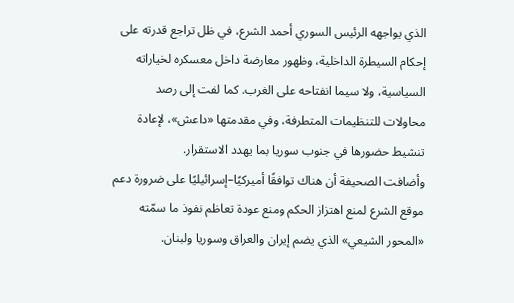الذي يواجهه الرئيس السوري أحمد الشرع، في ظل تراجع قدرته على إحكام السيطرة الداخلية، وظهور معارضة داخل معسكره لخياراته السياسية، ولا سيما انفتاحه على الغرب. كما لفت إلى رصد محاولات للتنظيمات المتطرفة، وفي مقدمتها «داعش»، لإعادة تنشيط حضورها في جنوب سوريا بما يهدد الاستقرار.
وأضافت الصحيفة أن هناك توافقًا أميركيًا–إسرائيليًا على ضرورة دعم موقع الشرع لمنع اهتزاز الحكم ومنع عودة تعاظم نفوذ ما سمّته «المحور الشيعي» الذي يضم إيران والعراق وسوريا ولبنان.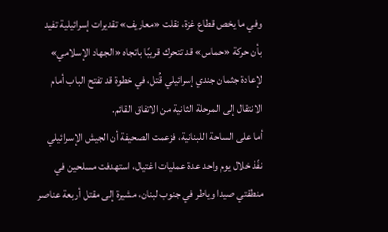وفي ما يخص قطاع غزة، نقلت «معاريف» تقديرات إسرائيلية تفيد بأن حركة «حماس» قد تتحرك قريبًا باتجاه «الجهاد الإسلامي» لإعادة جثمان جندي إسرائيلي قُتل، في خطوة قد تفتح الباب أمام الانتقال إلى المرحلة الثانية من الاتفاق القائم.
أما على الساحة اللبنانية، فزعمت الصحيفة أن الجيش الإسرائيلي نفّذ خلال يوم واحد عدة عمليات اغتيال، استهدفت مسلحين في منطقتي صيدا وياطر في جنوب لبنان، مشيرة إلى مقتل أربعة عناصر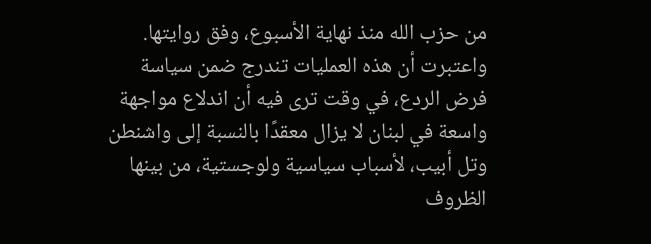من حزب الله منذ نهاية الأسبوع، وفق روايتها. واعتبرت أن هذه العمليات تندرج ضمن سياسة فرض الردع، في وقت ترى فيه أن اندلاع مواجهة واسعة في لبنان لا يزال معقدًا بالنسبة إلى واشنطن وتل أبيب، لأسباب سياسية ولوجستية، من بينها الظروف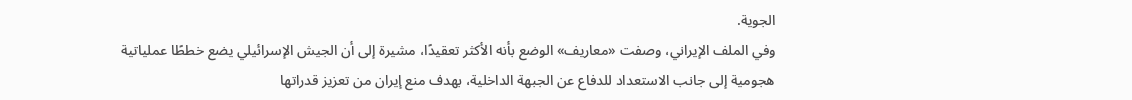الجوية.
وفي الملف الإيراني، وصفت «معاريف» الوضع بأنه الأكثر تعقيدًا، مشيرة إلى أن الجيش الإسرائيلي يضع خططًا عملياتية هجومية إلى جانب الاستعداد للدفاع عن الجبهة الداخلية، بهدف منع إيران من تعزيز قدراتها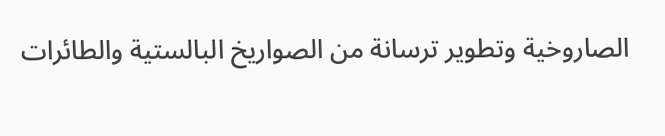الصاروخية وتطوير ترسانة من الصواريخ البالستية والطائرات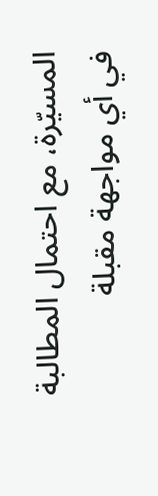المسيّرة، مع احتمال المطالبة في أي مواجهة مقبلة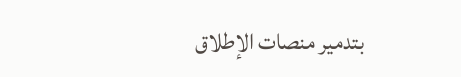بتدمير منصات الإطلاق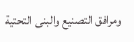ومرافق التصنيع والبنى التحتية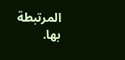المرتبطة بها.